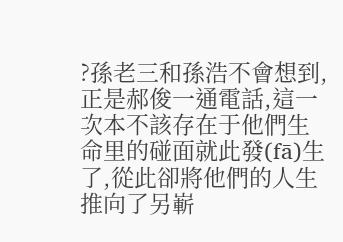?孫老三和孫浩不會想到,正是郝俊一通電話,這一次本不該存在于他們生命里的碰面就此發(fā)生了,從此卻將他們的人生推向了另嶄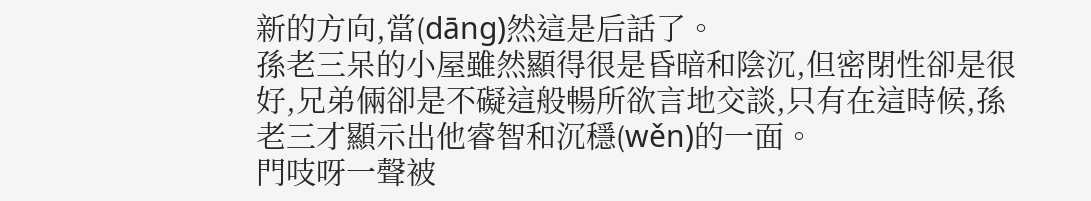新的方向,當(dāng)然這是后話了。
孫老三呆的小屋雖然顯得很是昏暗和陰沉,但密閉性卻是很好,兄弟倆卻是不礙這般暢所欲言地交談,只有在這時候,孫老三才顯示出他睿智和沉穩(wěn)的一面。
門吱呀一聲被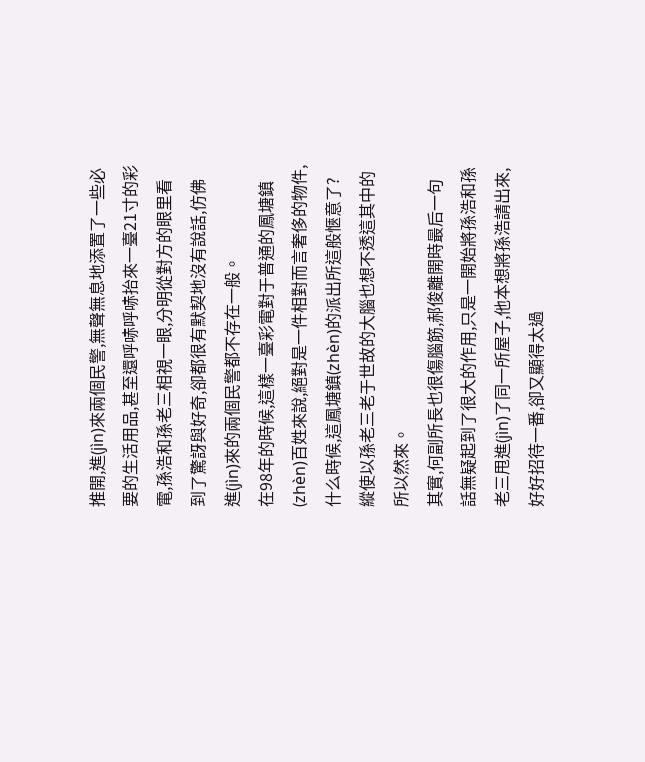推開,進(jìn)來兩個民警,無聲無息地添置了一些必要的生活用品,甚至還呼哧呼哧抬來一臺21寸的彩電,孫浩和孫老三相視一眼,分明從對方的眼里看到了驚訝與好奇,卻都很有默契地沒有說話,仿佛進(jìn)來的兩個民警都不存在一般。
在98年的時候,這樣一臺彩電對于普通的鳳塘鎮(zhèn)百姓來說,絕對是一件相對而言奢侈的物件,什么時候,這鳳塘鎮(zhèn)的派出所這般愜意了?縱使以孫老三老于世故的大腦也想不透這其中的所以然來。
其實,何副所長也很傷腦筋,郝俊離開時最后一句話無疑起到了很大的作用,只是一開始將孫浩和孫老三甩進(jìn)了同一所屋子,他本想將孫浩請出來,好好招待一番,卻又顯得太過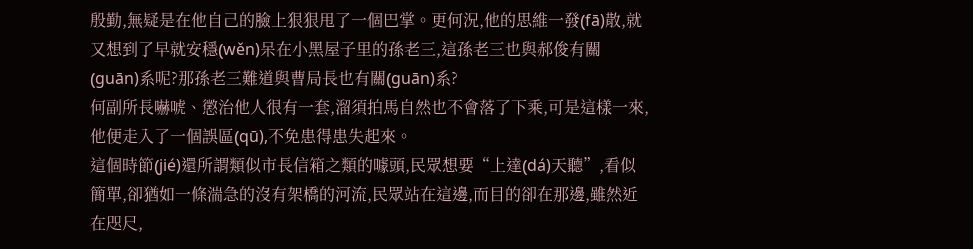殷勤,無疑是在他自己的臉上狠狠甩了一個巴掌。更何況,他的思維一發(fā)散,就又想到了早就安穩(wěn)呆在小黑屋子里的孫老三,這孫老三也與郝俊有關(guān)系呢?那孫老三難道與曹局長也有關(guān)系?
何副所長嚇唬、懲治他人很有一套,溜須拍馬自然也不會落了下乘,可是這樣一來,他便走入了一個誤區(qū),不免患得患失起來。
這個時節(jié)還所謂類似市長信箱之類的噱頭,民眾想要“上達(dá)天聽”,看似簡單,卻猶如一條湍急的沒有架橋的河流,民眾站在這邊,而目的卻在那邊,雖然近在咫尺,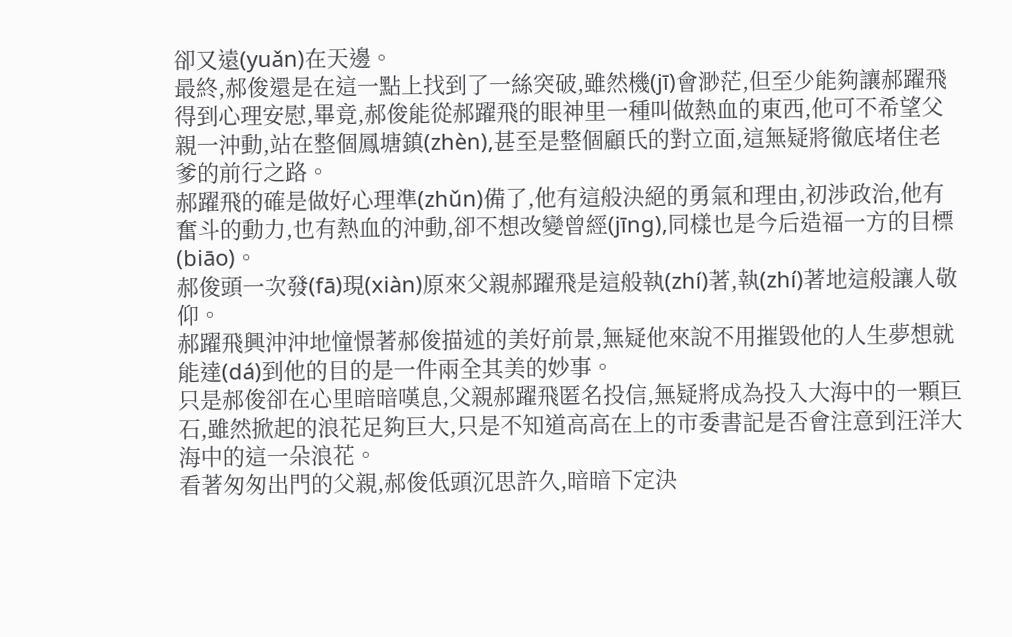卻又遠(yuǎn)在天邊。
最終,郝俊還是在這一點上找到了一絲突破,雖然機(jī)會渺茫,但至少能夠讓郝躍飛得到心理安慰,畢竟,郝俊能從郝躍飛的眼神里一種叫做熱血的東西,他可不希望父親一沖動,站在整個鳳塘鎮(zhèn),甚至是整個顧氏的對立面,這無疑將徹底堵住老爹的前行之路。
郝躍飛的確是做好心理準(zhǔn)備了,他有這般決絕的勇氣和理由,初涉政治,他有奮斗的動力,也有熱血的沖動,卻不想改變曾經(jīng),同樣也是今后造福一方的目標(biāo)。
郝俊頭一次發(fā)現(xiàn)原來父親郝躍飛是這般執(zhí)著,執(zhí)著地這般讓人敬仰。
郝躍飛興沖沖地憧憬著郝俊描述的美好前景,無疑他來說不用摧毀他的人生夢想就能達(dá)到他的目的是一件兩全其美的妙事。
只是郝俊卻在心里暗暗嘆息,父親郝躍飛匿名投信,無疑將成為投入大海中的一顆巨石,雖然掀起的浪花足夠巨大,只是不知道高高在上的市委書記是否會注意到汪洋大海中的這一朵浪花。
看著匆匆出門的父親,郝俊低頭沉思許久,暗暗下定決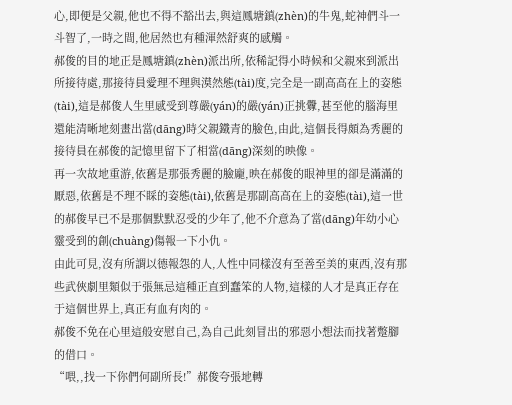心,即便是父親,他也不得不豁出去,與這鳳塘鎮(zhèn)的牛鬼,蛇神們斗一斗智了,一時之間,他居然也有種渾然舒爽的感觸。
郝俊的目的地正是鳳塘鎮(zhèn)派出所,依稀記得小時候和父親來到派出所接待處,那接待員愛理不理與漠然態(tài)度,完全是一副高高在上的姿態(tài),這是郝俊人生里感受到尊嚴(yán)的嚴(yán)正挑釁,甚至他的腦海里還能清晰地刻畫出當(dāng)時父親鐵青的臉色,由此,這個長得頗為秀麗的接待員在郝俊的記憶里留下了相當(dāng)深刻的映像。
再一次故地重游,依舊是那張秀麗的臉龐,映在郝俊的眼神里的卻是滿滿的厭惡,依舊是不理不睬的姿態(tài),依舊是那副高高在上的姿態(tài),這一世的郝俊早已不是那個默默忍受的少年了,他不介意為了當(dāng)年幼小心靈受到的創(chuàng)傷報一下小仇。
由此可見,沒有所謂以德報怨的人,人性中同樣沒有至善至美的東西,沒有那些武俠劇里類似于張無忌這種正直到蠢笨的人物,這樣的人才是真正存在于這個世界上,真正有血有肉的。
郝俊不免在心里這般安慰自己,為自己此刻冒出的邪惡小想法而找著蹩腳的借口。
“喂,,找一下你們何副所長!”郝俊夸張地轉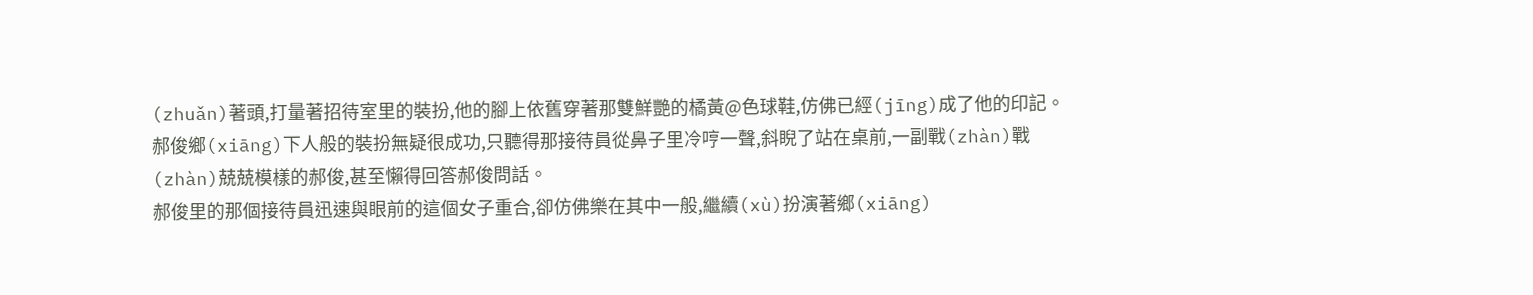(zhuǎn)著頭,打量著招待室里的裝扮,他的腳上依舊穿著那雙鮮艷的橘黃@色球鞋,仿佛已經(jīng)成了他的印記。
郝俊鄉(xiāng)下人般的裝扮無疑很成功,只聽得那接待員從鼻子里冷哼一聲,斜睨了站在桌前,一副戰(zhàn)戰(zhàn)兢兢模樣的郝俊,甚至懶得回答郝俊問話。
郝俊里的那個接待員迅速與眼前的這個女子重合,卻仿佛樂在其中一般,繼續(xù)扮演著鄉(xiāng)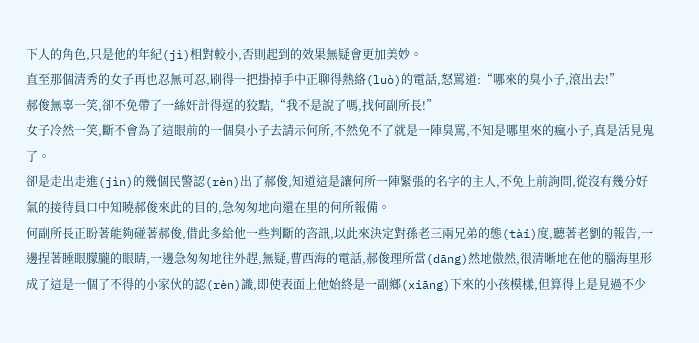下人的角色,只是他的年紀(jì)相對較小,否則起到的效果無疑會更加美妙。
直至那個清秀的女子再也忍無可忍,刷得一把掛掉手中正聊得熱絡(luò)的電話,怒罵道:“哪來的臭小子,滾出去!”
郝俊無辜一笑,卻不免帶了一絲奸計得逞的狡黠,“我不是說了嗎,找何副所長!”
女子冷然一笑,斷不會為了這眼前的一個臭小子去請示何所,不然免不了就是一陣臭罵,不知是哪里來的瘋小子,真是活見鬼了。
卻是走出走進(jìn)的幾個民警認(rèn)出了郝俊,知道這是讓何所一陣緊張的名字的主人,不免上前詢問,從沒有幾分好氣的接待員口中知曉郝俊來此的目的,急匆匆地向還在里的何所報備。
何副所長正盼著能夠碰著郝俊,借此多給他一些判斷的咨訊,以此來決定對孫老三兩兄弟的態(tài)度,聽著老劉的報告,一邊捏著睡眼朦朧的眼睛,一邊急匆匆地往外趕,無疑,曹西海的電話,郝俊理所當(dāng)然地傲然,很清晰地在他的腦海里形成了這是一個了不得的小家伙的認(rèn)識,即使表面上他始終是一副鄉(xiāng)下來的小孩模樣,但算得上是見過不少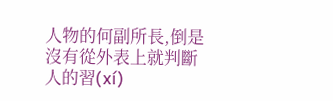人物的何副所長,倒是沒有從外表上就判斷人的習(xí)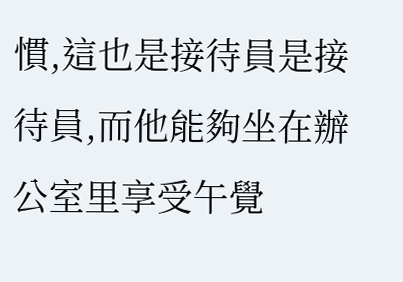慣,這也是接待員是接待員,而他能夠坐在辦公室里享受午覺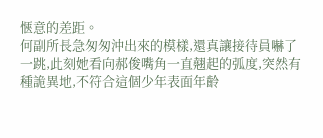愜意的差距。
何副所長急匆匆沖出來的模樣,還真讓接待員嚇了一跳,此刻她看向郝俊嘴角一直翹起的弧度,突然有種詭異地,不符合這個少年表面年齡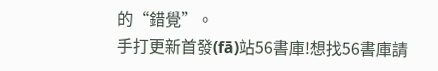的“錯覺”。
手打更新首發(fā)站56書庫!想找56書庫請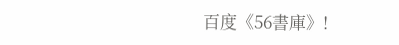百度《56書庫》!